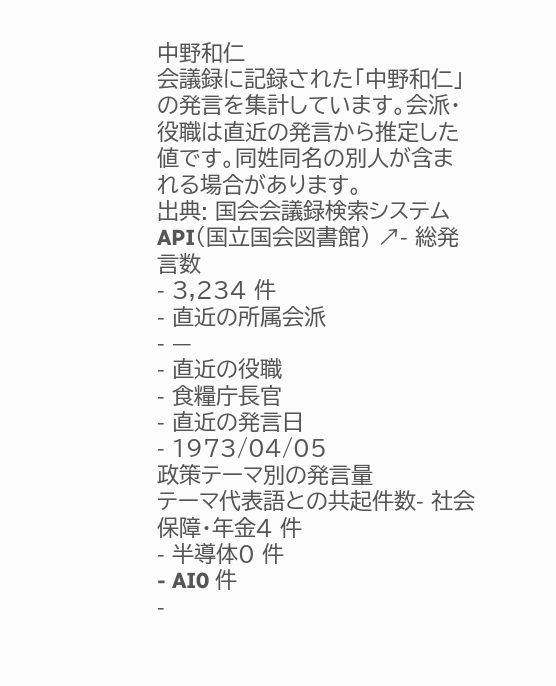中野和仁
会議録に記録された「中野和仁」の発言を集計しています。会派・役職は直近の発言から推定した値です。同姓同名の別人が含まれる場合があります。
出典: 国会会議録検索システム API(国立国会図書館) ↗- 総発言数
- 3,234 件
- 直近の所属会派
- —
- 直近の役職
- 食糧庁長官
- 直近の発言日
- 1973/04/05
政策テーマ別の発言量
テーマ代表語との共起件数- 社会保障・年金4 件
- 半導体0 件
- AI0 件
-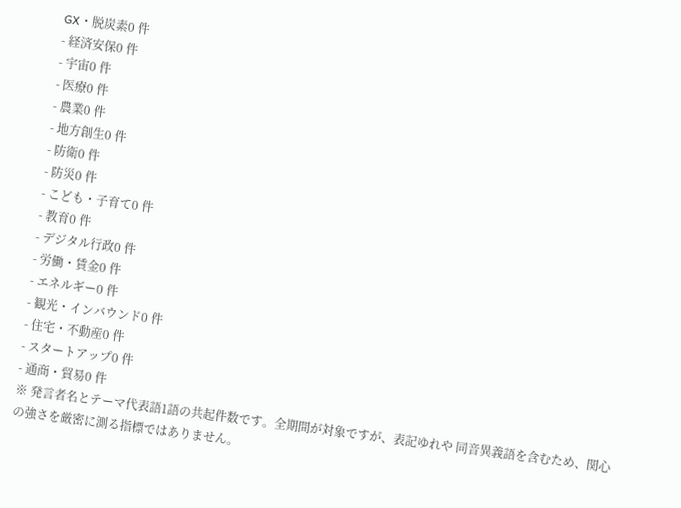GX・脱炭素0 件
- 経済安保0 件
- 宇宙0 件
- 医療0 件
- 農業0 件
- 地方創生0 件
- 防衛0 件
- 防災0 件
- こども・子育て0 件
- 教育0 件
- デジタル行政0 件
- 労働・賃金0 件
- エネルギー0 件
- 観光・インバウンド0 件
- 住宅・不動産0 件
- スタートアップ0 件
- 通商・貿易0 件
※ 発言者名とテーマ代表語1語の共起件数です。全期間が対象ですが、表記ゆれや 同音異義語を含むため、関心の強さを厳密に測る指標ではありません。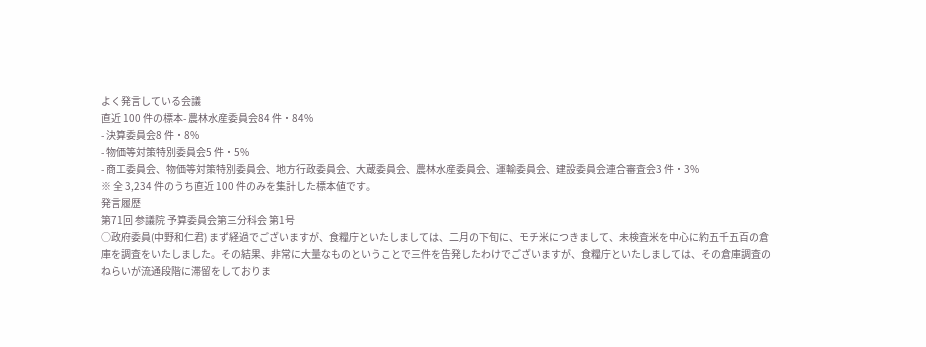よく発言している会議
直近 100 件の標本- 農林水産委員会84 件・84%
- 決算委員会8 件・8%
- 物価等対策特別委員会5 件・5%
- 商工委員会、物価等対策特別委員会、地方行政委員会、大蔵委員会、農林水産委員会、運輸委員会、建設委員会連合審査会3 件・3%
※ 全 3,234 件のうち直近 100 件のみを集計した標本値です。
発言履歴
第71回 参議院 予算委員会第三分科会 第1号
○政府委員(中野和仁君) まず経過でございますが、食糧庁といたしましては、二月の下旬に、モチ米につきまして、未検査米を中心に約五千五百の倉庫を調査をいたしました。その結果、非常に大量なものということで三件を告発したわけでございますが、食糧庁といたしましては、その倉庫調査のねらいが流通段階に滞留をしておりま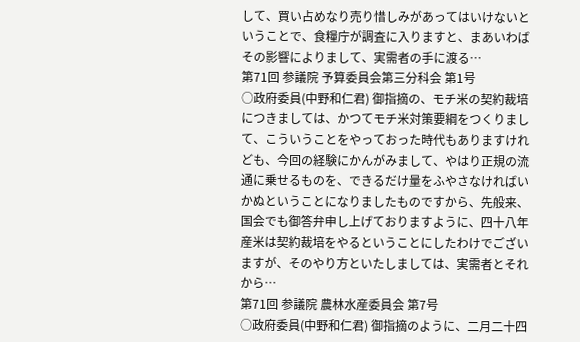して、買い占めなり売り惜しみがあってはいけないということで、食糧庁が調査に入りますと、まあいわばその影響によりまして、実需者の手に渡る…
第71回 参議院 予算委員会第三分科会 第1号
○政府委員(中野和仁君) 御指摘の、モチ米の契約裁培につきましては、かつてモチ米対策要綱をつくりまして、こういうことをやっておった時代もありますけれども、今回の経験にかんがみまして、やはり正規の流通に乗せるものを、できるだけ量をふやさなければいかぬということになりましたものですから、先般来、国会でも御答弁申し上げておりますように、四十八年産米は契約裁培をやるということにしたわけでございますが、そのやり方といたしましては、実需者とそれから…
第71回 参議院 農林水産委員会 第7号
○政府委員(中野和仁君) 御指摘のように、二月二十四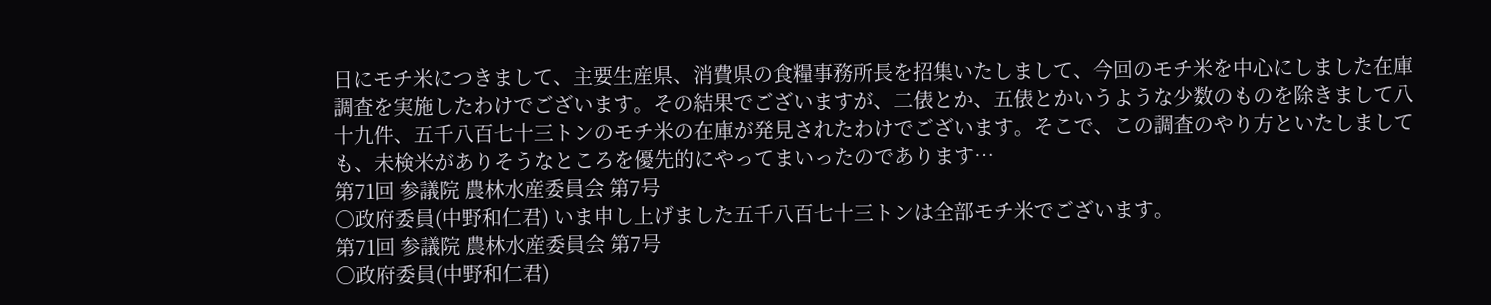日にモチ米につきまして、主要生産県、消費県の食糧事務所長を招集いたしまして、今回のモチ米を中心にしました在庫調査を実施したわけでございます。その結果でございますが、二俵とか、五俵とかいうような少数のものを除きまして八十九件、五千八百七十三トンのモチ米の在庫が発見されたわけでございます。そこで、この調査のやり方といたしましても、未検米がありそうなところを優先的にやってまいったのであります…
第71回 参議院 農林水産委員会 第7号
○政府委員(中野和仁君) いま申し上げました五千八百七十三トンは全部モチ米でございます。
第71回 参議院 農林水産委員会 第7号
○政府委員(中野和仁君)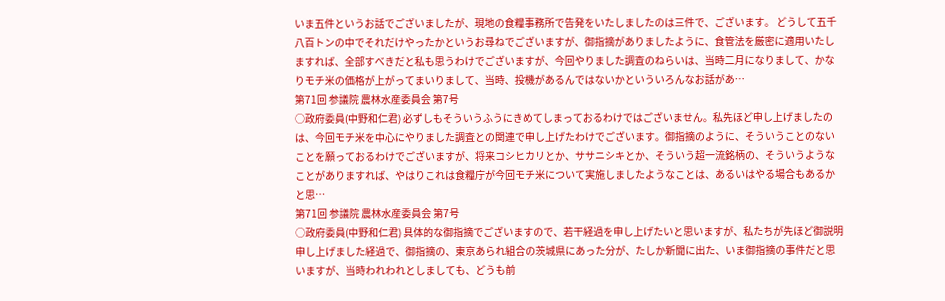いま五件というお話でございましたが、現地の食糧事務所で告発をいたしましたのは三件で、ございます。 どうして五千八百トンの中でそれだけやったかというお尋ねでございますが、御指摘がありましたように、食管法を厳密に適用いたしますれば、全部すべきだと私も思うわけでございますが、今回やりました調査のねらいは、当時二月になりまして、かなりモチ米の価格が上がってまいりまして、当時、投機があるんではないかといういろんなお話があ…
第71回 参議院 農林水産委員会 第7号
○政府委員(中野和仁君) 必ずしもそういうふうにきめてしまっておるわけではございません。私先ほど申し上げましたのは、今回モチ米を中心にやりました調査との関連で申し上げたわけでございます。御指摘のように、そういうことのないことを願っておるわけでございますが、将来コシヒカリとか、ササニシキとか、そういう超一流銘柄の、そういうようなことがありますれば、やはりこれは食糧庁が今回モチ米について実施しましたようなことは、あるいはやる場合もあるかと思…
第71回 参議院 農林水産委員会 第7号
○政府委員(中野和仁君) 具体的な御指摘でございますので、若干経過を申し上げたいと思いますが、私たちが先ほど御説明申し上げました経過で、御指摘の、東京あられ組合の茨城県にあった分が、たしか新聞に出た、いま御指摘の事件だと思いますが、当時われわれとしましても、どうも前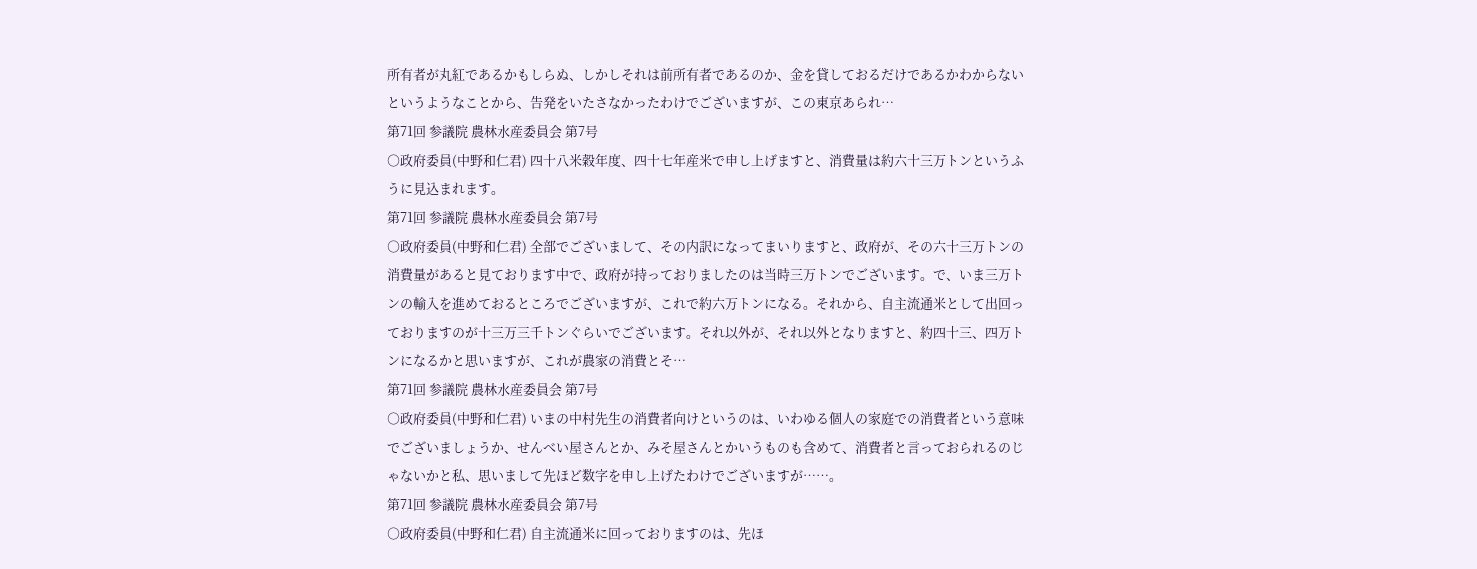所有者が丸紅であるかもしらぬ、しかしそれは前所有者であるのか、金を貸しておるだけであるかわからないというようなことから、告発をいたさなかったわけでございますが、この東京あられ…
第71回 参議院 農林水産委員会 第7号
○政府委員(中野和仁君) 四十八米穀年度、四十七年産米で申し上げますと、消費量は約六十三万トンというふうに見込まれます。
第71回 参議院 農林水産委員会 第7号
○政府委員(中野和仁君) 全部でございまして、その内訳になってまいりますと、政府が、その六十三万トンの消費量があると見ております中で、政府が持っておりましたのは当時三万トンでございます。で、いま三万トンの輸入を進めておるところでございますが、これで約六万トンになる。それから、自主流通米として出回っておりますのが十三万三千トンぐらいでございます。それ以外が、それ以外となりますと、約四十三、四万トンになるかと思いますが、これが農家の消費とそ…
第71回 参議院 農林水産委員会 第7号
○政府委員(中野和仁君) いまの中村先生の消費者向けというのは、いわゆる個人の家庭での消費者という意味でございましょうか、せんべい屋さんとか、みそ屋さんとかいうものも含めて、消費者と言っておられるのじゃないかと私、思いまして先ほど数字を申し上げたわけでございますが……。
第71回 参議院 農林水産委員会 第7号
○政府委員(中野和仁君) 自主流通米に回っておりますのは、先ほ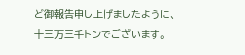ど御報告申し上げましたように、十三万三千トンでございます。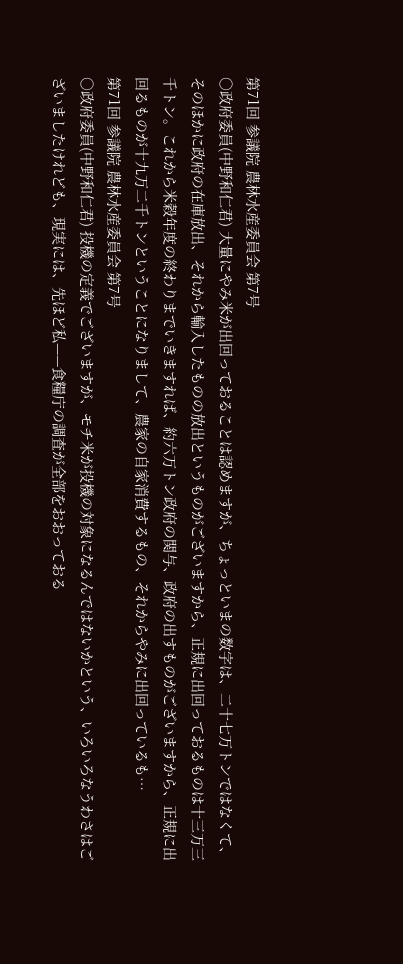第71回 参議院 農林水産委員会 第7号
○政府委員(中野和仁君) 大量にやみ米が出回っておることは認めますが、ちょっといまの数字は、二十七万トンではなくて、そのほかに政府の在庫放出、それから輸入したものの放出というものがございますから、正規に出回っておるものは十三万三千トン。これから米穀年度の終わりまでいきますれば、約六万トン政府の関与、政府の出すものがございますから、正規に出回るものが十九万二千トンということになりまして、農家の自家消費するもの、それからやみに出回っているも…
第71回 参議院 農林水産委員会 第7号
○政府委員(中野和仁君) 投機の定義でございますが、モチ米が投機の対象になるんではないかという、いろいろなうわさはございましたけれども、現実には、先ほど私——食糧庁の調査が全部をおおっておる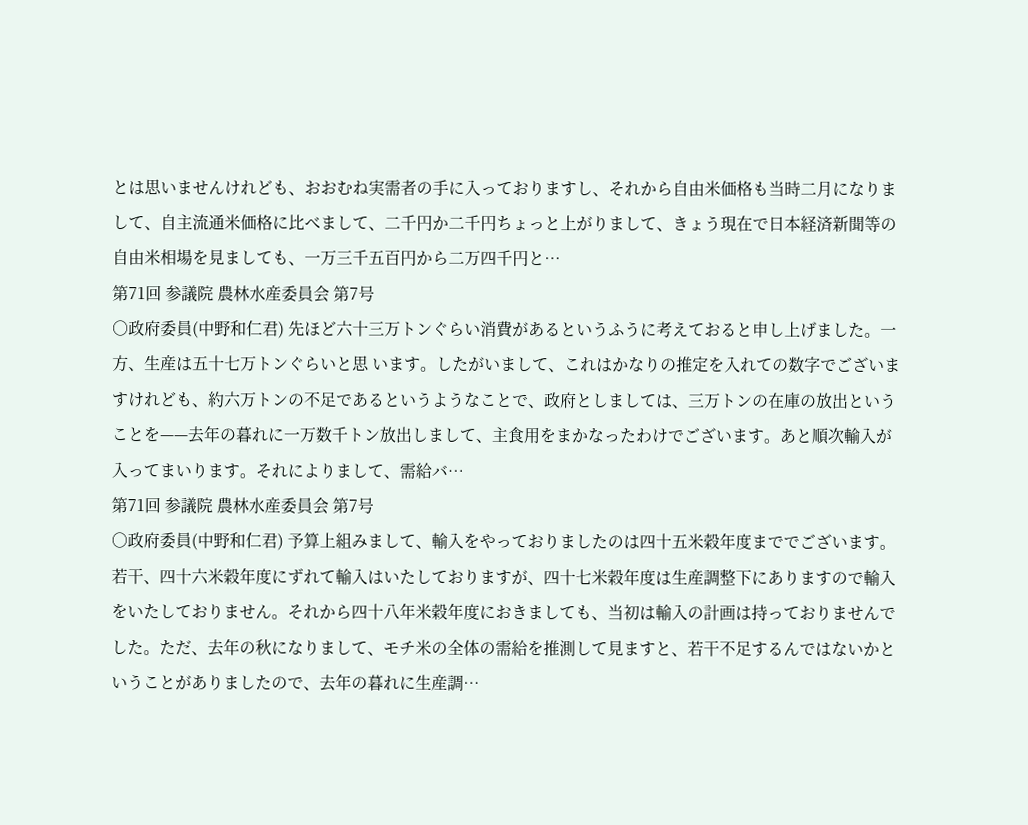とは思いませんけれども、おおむね実需者の手に入っておりますし、それから自由米価格も当時二月になりまして、自主流通米価格に比べまして、二千円か二千円ちょっと上がりまして、きょう現在で日本経済新聞等の自由米相場を見ましても、一万三千五百円から二万四千円と…
第71回 参議院 農林水産委員会 第7号
○政府委員(中野和仁君) 先ほど六十三万トンぐらい消費があるというふうに考えておると申し上げました。一方、生産は五十七万トンぐらいと思 います。したがいまして、これはかなりの推定を入れての数字でございますけれども、約六万トンの不足であるというようなことで、政府としましては、三万トンの在庫の放出ということを——去年の暮れに一万数千トン放出しまして、主食用をまかなったわけでございます。あと順次輸入が入ってまいります。それによりまして、需給バ…
第71回 参議院 農林水産委員会 第7号
○政府委員(中野和仁君) 予算上組みまして、輸入をやっておりましたのは四十五米穀年度まででございます。若干、四十六米穀年度にずれて輸入はいたしておりますが、四十七米穀年度は生産調整下にありますので輸入をいたしておりません。それから四十八年米穀年度におきましても、当初は輸入の計画は持っておりませんでした。ただ、去年の秋になりまして、モチ米の全体の需給を推測して見ますと、若干不足するんではないかということがありましたので、去年の暮れに生産調…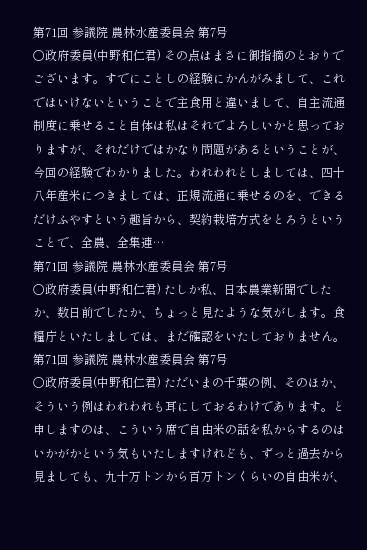第71回 参議院 農林水産委員会 第7号
○政府委員(中野和仁君) その点はまさに御指摘のとおりでございます。すでにことしの経験にかんがみまして、これではいけないということで主食用と違いまして、自主流通制度に乗せること自体は私はそれでよろしいかと思っておりますが、それだけではかなり問題があるということが、今回の経験でわかりました。われわれとしましては、四十八年産米につきましては、正規流通に乗せるのを、できるだけふやすという趣旨から、契約栽培方式をとろうということで、全農、全集連…
第71回 参議院 農林水産委員会 第7号
○政府委員(中野和仁君) たしか私、日本農業新聞でしたか、数日前でしたか、ちょっと見たような気がします。食糧庁といたしましては、まだ確認をいたしておりません。
第71回 参議院 農林水産委員会 第7号
○政府委員(中野和仁君) ただいまの千葉の例、そのほか、そういう例はわれわれも耳にしておるわけであります。と申しますのは、こういう席で自由米の話を私からするのはいかがかという気もいたしますけれども、ずっと過去から見ましても、九十万トンから百万トンくらいの自由米が、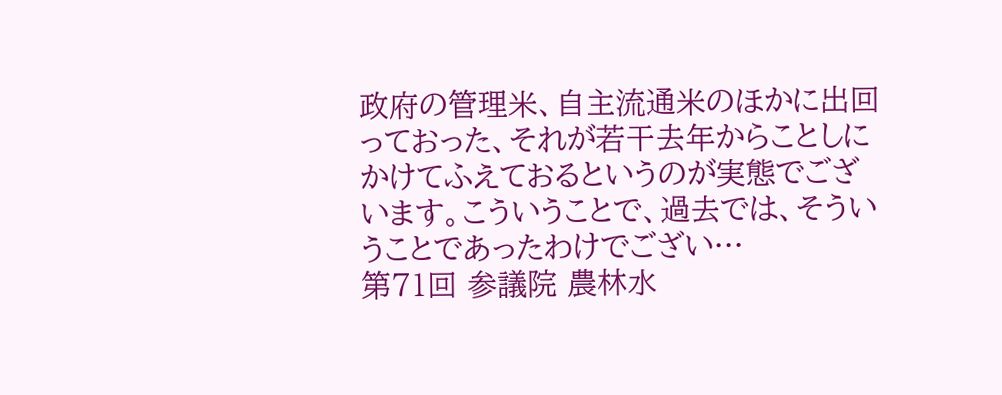政府の管理米、自主流通米のほかに出回っておった、それが若干去年からことしにかけてふえておるというのが実態でございます。こういうことで、過去では、そういうことであったわけでござい…
第71回 参議院 農林水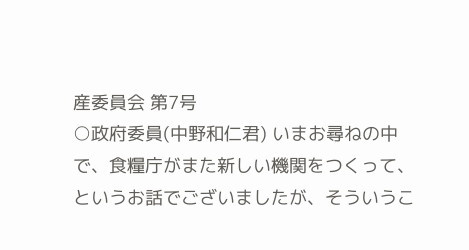産委員会 第7号
○政府委員(中野和仁君) いまお尋ねの中で、食糧庁がまた新しい機関をつくって、というお話でございましたが、そういうこ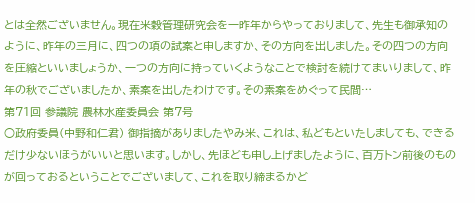とは全然ございません。現在米穀管理研究会を一昨年からやっておりまして、先生も御承知のように、昨年の三月に、四つの項の試案と申しますか、その方向を出しました。その四つの方向を圧縮といいましょうか、一つの方向に持っていくようなことで検討を続けてまいりまして、昨年の秋でございましたか、素案を出したわけです。その素案をめぐって民間…
第71回 参議院 農林水産委員会 第7号
○政府委員(中野和仁君) 御指摘がありましたやみ米、これは、私どもといたしましても、できるだけ少ないほうがいいと思います。しかし、先ほども申し上げましたように、百万トン前後のものが回っておるということでございまして、これを取り締まるかど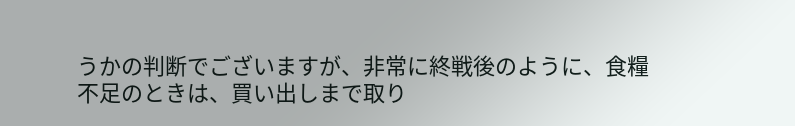うかの判断でございますが、非常に終戦後のように、食糧不足のときは、買い出しまで取り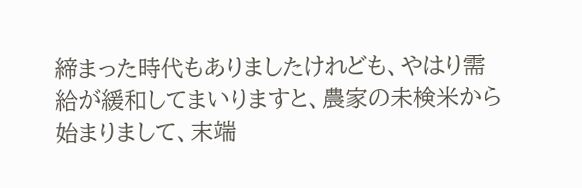締まった時代もありましたけれども、やはり需給が緩和してまいりますと、農家の未検米から始まりまして、末端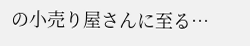の小売り屋さんに至る…